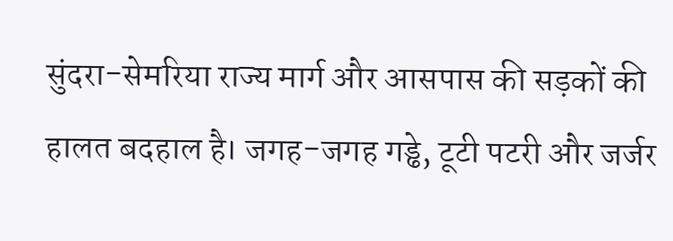सुंदरा-सेमरिया राज्य मार्ग और आसपास की सड़कों की हालत बदहाल है। जगह-जगह गड्ढे, टूटी पटरी और जर्जर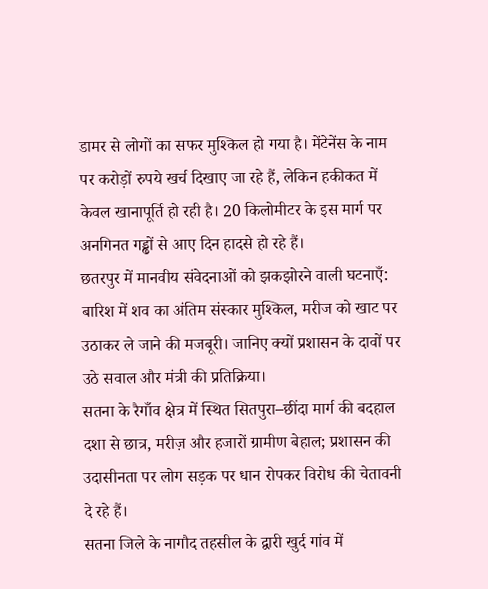डामर से लोगों का सफर मुश्किल हो गया है। मेंटेनेंस के नाम पर करोड़ों रुपये खर्च दिखाए जा रहे हैं, लेकिन हकीकत में केवल खानापूर्ति हो रही है। 20 किलोमीटर के इस मार्ग पर अनगिनत गड्ढों से आए दिन हादसे हो रहे हैं।
छतरपुर में मानवीय संवेदनाओं को झकझोरने वाली घटनाएँ: बारिश में शव का अंतिम संस्कार मुश्किल, मरीज को खाट पर उठाकर ले जाने की मजबूरी। जानिए क्यों प्रशासन के दावों पर उठे सवाल और मंत्री की प्रतिक्रिया।
सतना के रैगाँव क्षेत्र में स्थित सितपुरा–छींदा मार्ग की बदहाल दशा से छात्र, मरीज़ और हजारों ग्रामीण बेहाल; प्रशासन की उदासीनता पर लोग सड़क पर धान रोपकर विरोध की चेतावनी दे रहे हैं।
सतना जिले के नागौद तहसील के द्वारी खुर्द गांव में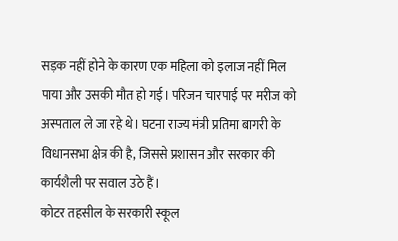सड़क नहीं होने के कारण एक महिला को इलाज नहीं मिल पाया और उसकी मौत हो गई। परिजन चारपाई पर मरीज को अस्पताल ले जा रहे थे। घटना राज्य मंत्री प्रतिमा बागरी के विधानसभा क्षेत्र की है, जिससे प्रशासन और सरकार की कार्यशैली पर सवाल उठे हैं।
कोटर तहसील के सरकारी स्कूल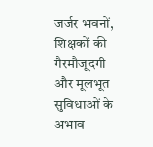जर्जर भवनों, शिक्षकों की गैरमौजूदगी और मूलभूत सुविधाओं के अभाव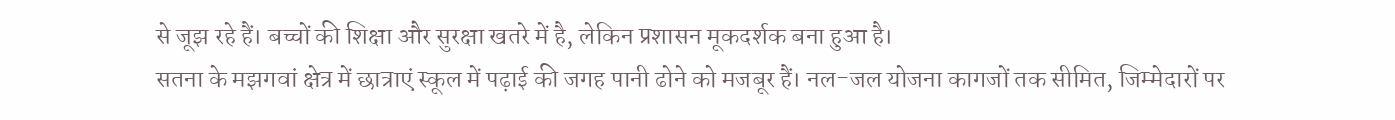से जूझ रहे हैं। बच्चों की शिक्षा और सुरक्षा खतरे में है, लेकिन प्रशासन मूकदर्शक बना हुआ है।
सतना के मझगवां क्षेत्र में छात्राएं स्कूल में पढ़ाई की जगह पानी ढोने को मजबूर हैं। नल-जल योजना कागजों तक सीमित, जिम्मेदारों पर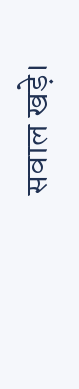सवाल खड़े।